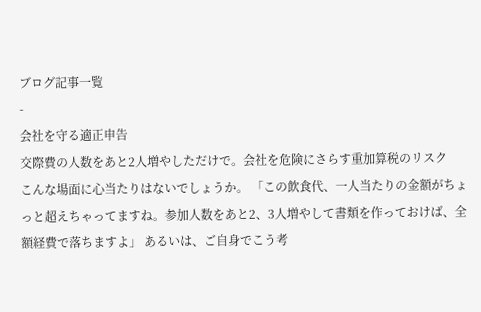ブログ記事一覧
-
会社を守る適正申告
交際費の人数をあと2人増やしただけで。会社を危険にさらす重加算税のリスク
こんな場面に心当たりはないでしょうか。 「この飲食代、一人当たりの金額がちょっと超えちゃってますね。参加人数をあと2、3人増やして書類を作っておけば、全額経費で落ちますよ」 あるいは、ご自身でこう考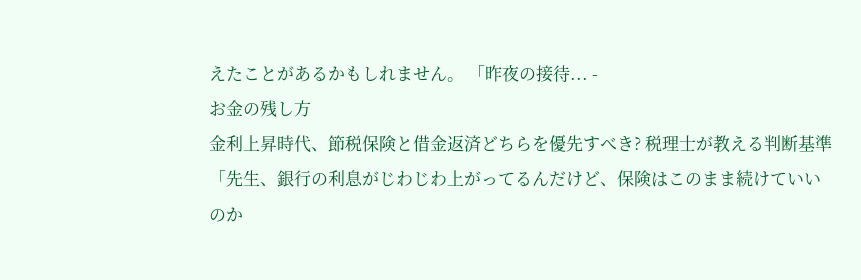えたことがあるかもしれません。 「昨夜の接待... -
お金の残し方
金利上昇時代、節税保険と借金返済どちらを優先すべき? 税理士が教える判断基準
「先生、銀行の利息がじわじわ上がってるんだけど、保険はこのまま続けていいのか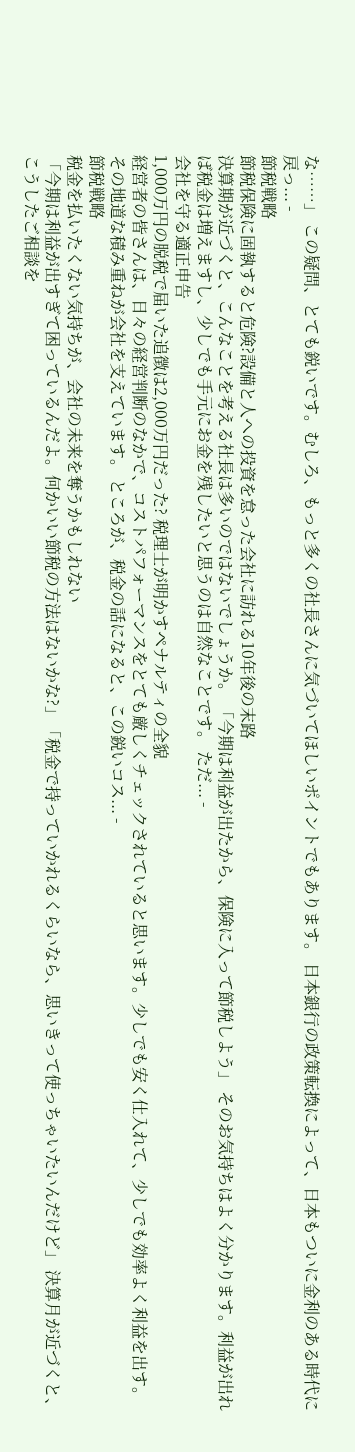な……」 この疑問、とても鋭いです。むしろ、もっと多くの社長さんに気づいてほしいポイントでもあります。 日本銀行の政策転換によって、日本もついに金利のある時代に戻っ... -
節税戦略
節税保険に固執すると危険?設備と人への投資を怠った会社に訪れる10年後の末路
決算期が近づくと、こんなことを考える社長は多いのではないでしょうか。 「今期は利益が出たから、保険に入って節税しよう」 そのお気持ちはよく分かります。利益が出れば税金は増えますし、少しでも手元にお金を残したいと思うのは自然なことです。 ただ... -
会社を守る適正申告
1,000万円の脱税で届いた追徴は2,000万円だった? 税理士が明かすペナルティの全貌
経営者の皆さんは、日々の経営判断のなかで、コストパフォーマンスをとても厳しくチェックされていると思います。少しでも安く仕入れて、少しでも効率よく利益を出す。その地道な積み重ねが会社を支えています。 ところが、税金の話になると、この鋭いコス... -
節税戦略
税金を払いたくない気持ちが、会社の未来を奪うかもしれない
「今期は利益が出すぎて困っているんだよ。何かいい節税の方法はないかな?」「税金で持っていかれるくらいなら、思いきって使っちゃいたいんだけど」 決算月が近づくと、こうしたご相談を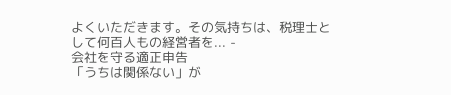よくいただきます。その気持ちは、税理士として何百人もの経営者を... -
会社を守る適正申告
「うちは関係ない」が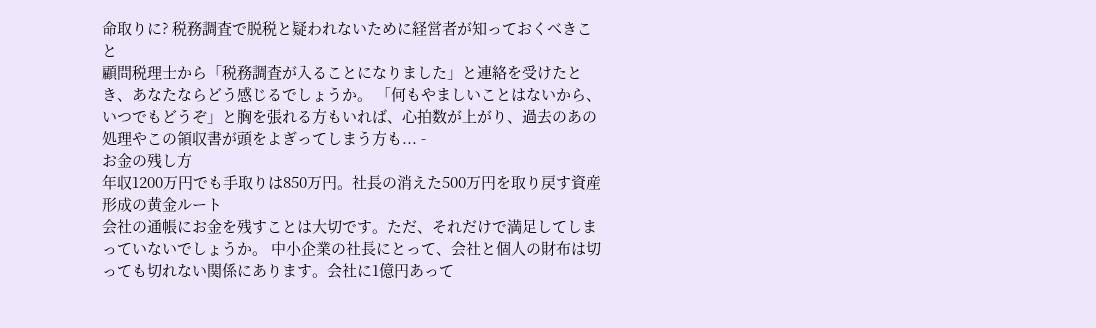命取りに? 税務調査で脱税と疑われないために経営者が知っておくべきこと
顧問税理士から「税務調査が入ることになりました」と連絡を受けたとき、あなたならどう感じるでしょうか。 「何もやましいことはないから、いつでもどうぞ」と胸を張れる方もいれば、心拍数が上がり、過去のあの処理やこの領収書が頭をよぎってしまう方も... -
お金の残し方
年収1200万円でも手取りは850万円。社長の消えた500万円を取り戻す資産形成の黄金ルート
会社の通帳にお金を残すことは大切です。ただ、それだけで満足してしまっていないでしょうか。 中小企業の社長にとって、会社と個人の財布は切っても切れない関係にあります。会社に1億円あって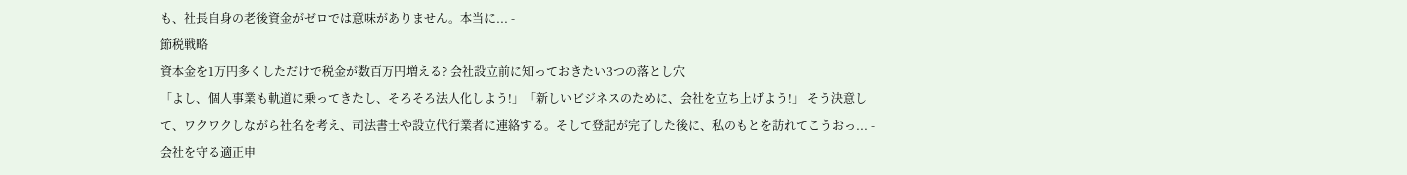も、社長自身の老後資金がゼロでは意味がありません。本当に... -
節税戦略
資本金を1万円多くしただけで税金が数百万円増える? 会社設立前に知っておきたい3つの落とし穴
「よし、個人事業も軌道に乗ってきたし、そろそろ法人化しよう!」「新しいビジネスのために、会社を立ち上げよう!」 そう決意して、ワクワクしながら社名を考え、司法書士や設立代行業者に連絡する。そして登記が完了した後に、私のもとを訪れてこうおっ... -
会社を守る適正申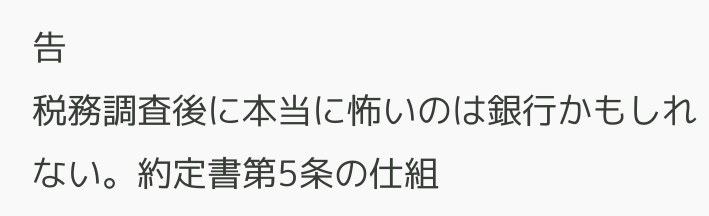告
税務調査後に本当に怖いのは銀行かもしれない。約定書第5条の仕組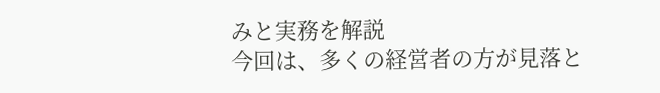みと実務を解説
今回は、多くの経営者の方が見落と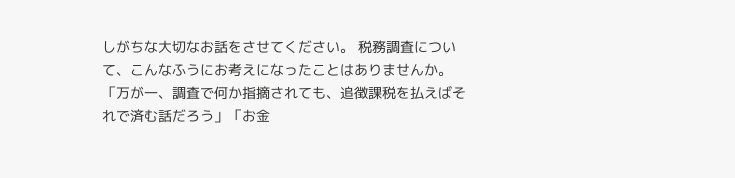しがちな大切なお話をさせてください。 税務調査について、こんなふうにお考えになったことはありませんか。 「万が一、調査で何か指摘されても、追徴課税を払えばそれで済む話だろう」「お金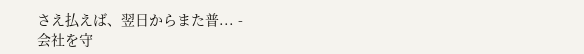さえ払えば、翌日からまた普... -
会社を守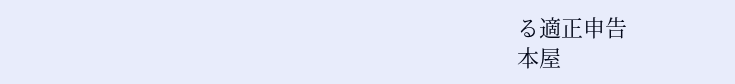る適正申告
本屋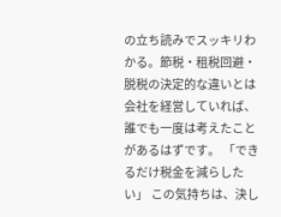の立ち読みでスッキリわかる。節税・租税回避・脱税の決定的な違いとは
会社を経営していれば、誰でも一度は考えたことがあるはずです。 「できるだけ税金を減らしたい」 この気持ちは、決し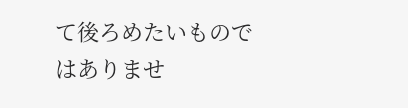て後ろめたいものではありませ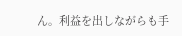ん。利益を出しながらも手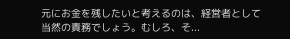元にお金を残したいと考えるのは、経営者として当然の責務でしょう。むしろ、そ...